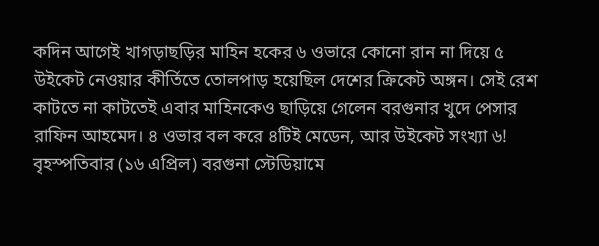কদিন আগেই খাগড়াছড়ির মাহিন হকের ৬ ওভারে কোনো রান না দিয়ে ৫ উইকেট নেওয়ার কীর্তিতে তোলপাড় হয়েছিল দেশের ক্রিকেট অঙ্গন। সেই রেশ কাটতে না কাটতেই এবার মাহিনকেও ছাড়িয়ে গেলেন বরগুনার খুদে পেসার রাফিন আহমেদ। ৪ ওভার বল করে ৪টিই মেডেন, আর উইকেট সংখ্যা ৬!
বৃহস্পতিবার (১৬ এপ্রিল) বরগুনা স্টেডিয়ামে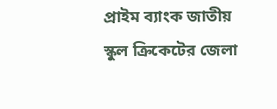প্রাইম ব্যাংক জাতীয় স্কুল ক্রিকেটের জেলা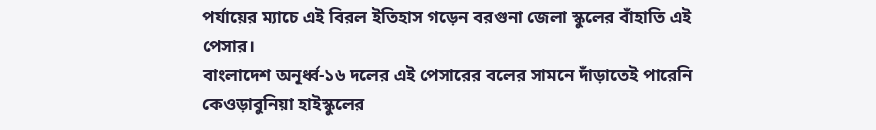পর্যায়ের ম্যাচে এই বিরল ইতিহাস গড়েন বরগুনা জেলা স্কুলের বাঁহাতি এই পেসার।
বাংলাদেশ অনূর্ধ্ব-১৬ দলের এই পেসারের বলের সামনে দাঁড়াতেই পারেনি কেওড়াবুনিয়া হাইস্কুলের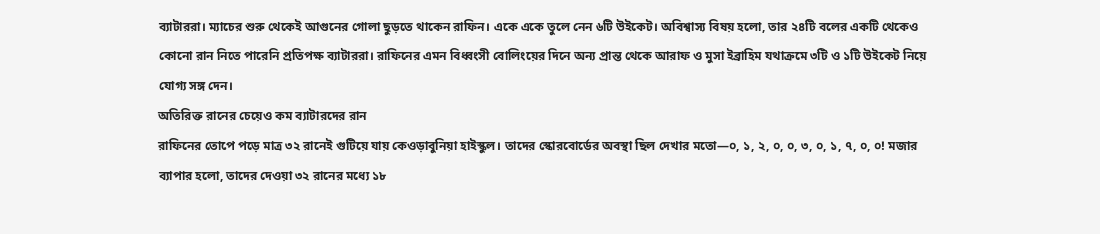ব্যাটাররা। ম্যাচের শুরু থেকেই আগুনের গোলা ছুড়তে থাকেন রাফিন। একে একে তুলে নেন ৬টি উইকেট। অবিশ্বাস্য বিষয় হলো, তার ২৪টি বলের একটি থেকেও কোনো রান নিতে পারেনি প্রতিপক্ষ ব্যাটাররা। রাফিনের এমন বিধ্বংসী বোলিংয়ের দিনে অন্য প্রান্ত থেকে আরাফ ও মুসা ইব্রাহিম যথাক্রমে ৩টি ও ১টি উইকেট নিয়ে যোগ্য সঙ্গ দেন।
অতিরিক্ত রানের চেয়েও কম ব্যাটারদের রান
রাফিনের তোপে পড়ে মাত্র ৩২ রানেই গুটিয়ে যায় কেওড়াবুনিয়া হাইস্কুল। তাদের স্কোরবোর্ডের অবস্থা ছিল দেখার মতো—০, ১, ২, ০, ০, ৩, ০, ১, ৭, ০, ০! মজার ব্যাপার হলো, তাদের দেওয়া ৩২ রানের মধ্যে ১৮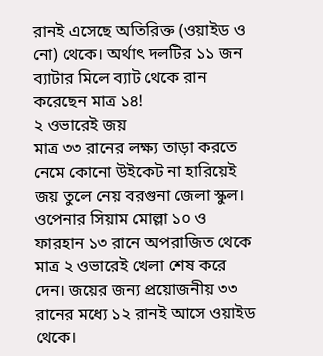রানই এসেছে অতিরিক্ত (ওয়াইড ও নো) থেকে। অর্থাৎ দলটির ১১ জন ব্যাটার মিলে ব্যাট থেকে রান করেছেন মাত্র ১৪!
২ ওভারেই জয়
মাত্র ৩৩ রানের লক্ষ্য তাড়া করতে নেমে কোনো উইকেট না হারিয়েই জয় তুলে নেয় বরগুনা জেলা স্কুল। ওপেনার সিয়াম মোল্লা ১০ ও ফারহান ১৩ রানে অপরাজিত থেকে মাত্র ২ ওভারেই খেলা শেষ করে দেন। জয়ের জন্য প্রয়োজনীয় ৩৩ রানের মধ্যে ১২ রানই আসে ওয়াইড থেকে।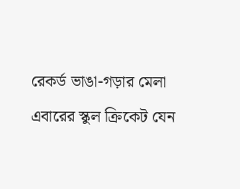রেকর্ড ভাঙা-গড়ার মেলা
এবারের স্কুল ক্রিকেট যেন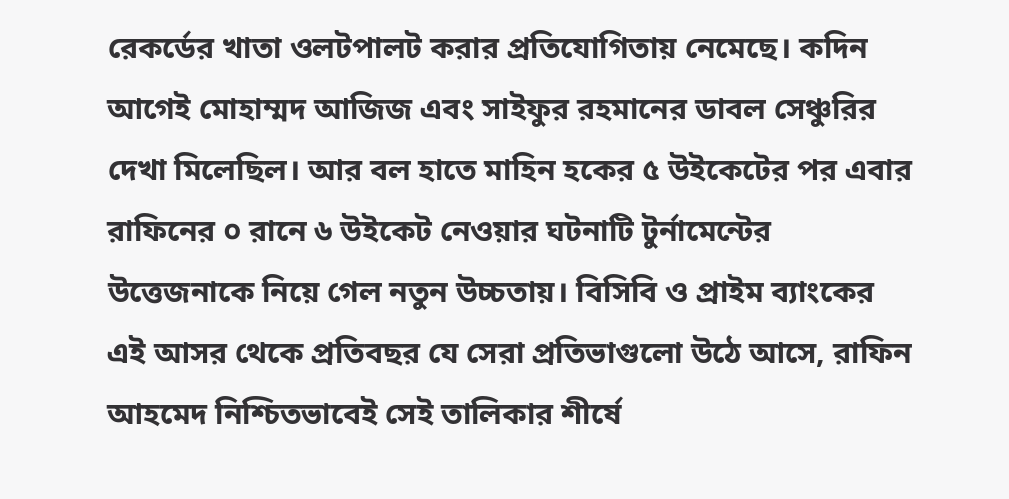রেকর্ডের খাতা ওলটপালট করার প্রতিযোগিতায় নেমেছে। কদিন আগেই মোহাম্মদ আজিজ এবং সাইফুর রহমানের ডাবল সেঞ্চুরির দেখা মিলেছিল। আর বল হাতে মাহিন হকের ৫ উইকেটের পর এবার রাফিনের ০ রানে ৬ উইকেট নেওয়ার ঘটনাটি টুর্নামেন্টের উত্তেজনাকে নিয়ে গেল নতুন উচ্চতায়। বিসিবি ও প্রাইম ব্যাংকের এই আসর থেকে প্রতিবছর যে সেরা প্রতিভাগুলো উঠে আসে, রাফিন আহমেদ নিশ্চিতভাবেই সেই তালিকার শীর্ষে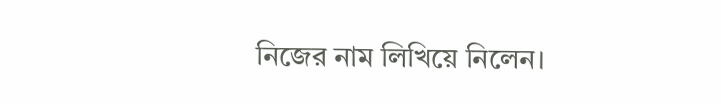নিজের নাম লিখিয়ে নিলেন।